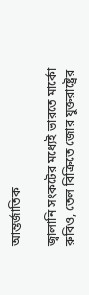আন্তর্জাতিক

জ্বালানি সংকটের মধ্যেই ভারতে মার্কো রুবিও, তেল বিক্রিতে জোর যুক্তরাষ্ট্রের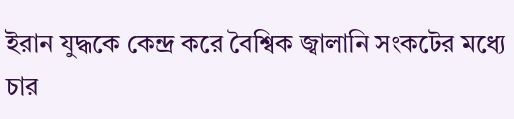ইরান যুদ্ধকে কেন্দ্র করে বৈশ্বিক জ্বালানি সংকটের মধ্যে চার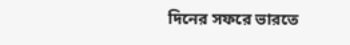দিনের সফরে ভারতে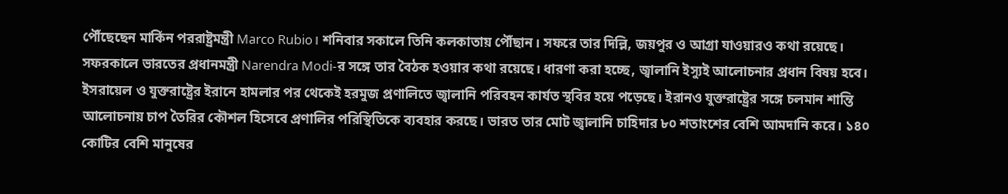পৌঁছেছেন মার্কিন পররাষ্ট্রমন্ত্রী Marco Rubio। শনিবার সকালে তিনি কলকাতায় পৌঁছান। সফরে তার দিল্লি, জয়পুর ও আগ্রা যাওয়ারও কথা রয়েছে। সফরকালে ভারতের প্রধানমন্ত্রী Narendra Modi-র সঙ্গে তার বৈঠক হওয়ার কথা রয়েছে। ধারণা করা হচ্ছে, জ্বালানি ইস্যুই আলোচনার প্রধান বিষয় হবে। ইসরায়েল ও যুক্তরাষ্ট্রের ইরানে হামলার পর থেকেই হরমুজ প্রণালিতে জ্বালানি পরিবহন কার্যত স্থবির হয়ে পড়েছে। ইরানও যুক্তরাষ্ট্রের সঙ্গে চলমান শান্তি আলোচনায় চাপ তৈরির কৌশল হিসেবে প্রণালির পরিস্থিতিকে ব্যবহার করছে। ভারত তার মোট জ্বালানি চাহিদার ৮০ শতাংশের বেশি আমদানি করে। ১৪০ কোটির বেশি মানুষের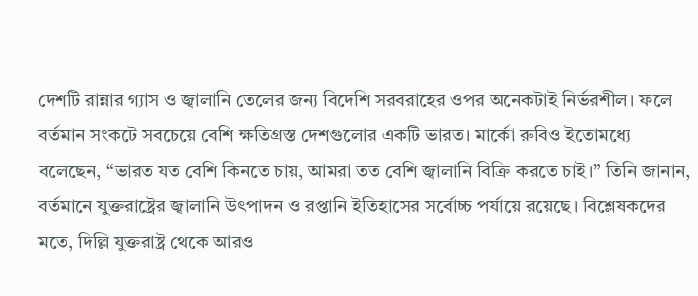দেশটি রান্নার গ্যাস ও জ্বালানি তেলের জন্য বিদেশি সরবরাহের ওপর অনেকটাই নির্ভরশীল। ফলে বর্তমান সংকটে সবচেয়ে বেশি ক্ষতিগ্রস্ত দেশগুলোর একটি ভারত। মার্কো রুবিও ইতোমধ্যে বলেছেন, “ভারত যত বেশি কিনতে চায়, আমরা তত বেশি জ্বালানি বিক্রি করতে চাই।” তিনি জানান, বর্তমানে যুক্তরাষ্ট্রের জ্বালানি উৎপাদন ও রপ্তানি ইতিহাসের সর্বোচ্চ পর্যায়ে রয়েছে। বিশ্লেষকদের মতে, দিল্লি যুক্তরাষ্ট্র থেকে আরও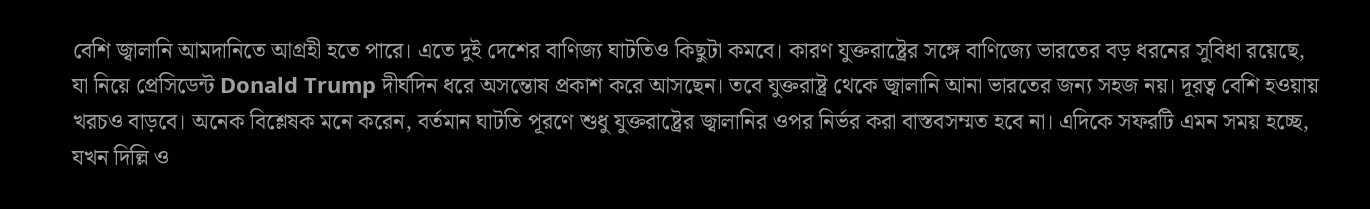বেশি জ্বালানি আমদানিতে আগ্রহী হতে পারে। এতে দুই দেশের বাণিজ্য ঘাটতিও কিছুটা কমবে। কারণ যুক্তরাষ্ট্রের সঙ্গে বাণিজ্যে ভারতের বড় ধরনের সুবিধা রয়েছে, যা নিয়ে প্রেসিডেন্ট Donald Trump দীর্ঘদিন ধরে অসন্তোষ প্রকাশ করে আসছেন। তবে যুক্তরাষ্ট্র থেকে জ্বালানি আনা ভারতের জন্য সহজ নয়। দূরত্ব বেশি হওয়ায় খরচও বাড়বে। অনেক বিশ্লেষক মনে করেন, বর্তমান ঘাটতি পূরণে শুধু যুক্তরাষ্ট্রের জ্বালানির ওপর নির্ভর করা বাস্তবসম্মত হবে না। এদিকে সফরটি এমন সময় হচ্ছে, যখন দিল্লি ও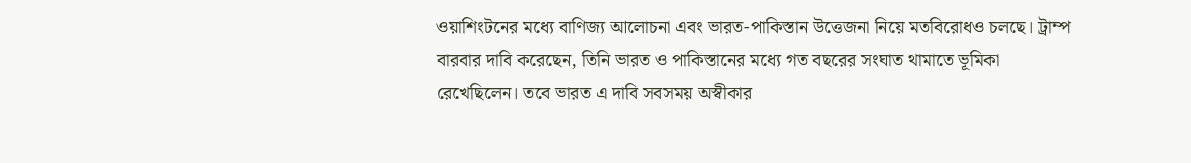ওয়াশিংটনের মধ্যে বাণিজ্য আলোচনা এবং ভারত-পাকিস্তান উত্তেজনা নিয়ে মতবিরোধও চলছে। ট্রাম্প বারবার দাবি করেছেন, তিনি ভারত ও পাকিস্তানের মধ্যে গত বছরের সংঘাত থামাতে ভূমিকা রেখেছিলেন। তবে ভারত এ দাবি সবসময় অস্বীকার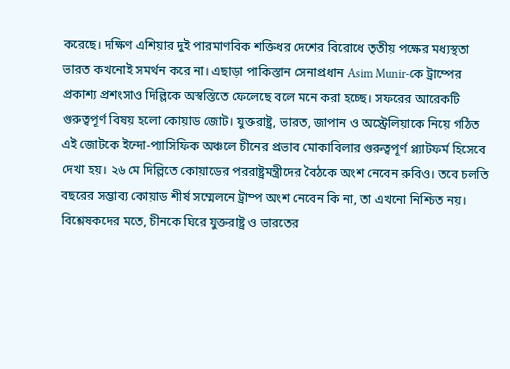করেছে। দক্ষিণ এশিয়ার দুই পারমাণবিক শক্তিধর দেশের বিরোধে তৃতীয় পক্ষের মধ্যস্থতা ভারত কখনোই সমর্থন করে না। এছাড়া পাকিস্তান সেনাপ্রধান Asim Munir-কে ট্রাম্পের প্রকাশ্য প্রশংসাও দিল্লিকে অস্বস্তিতে ফেলেছে বলে মনে করা হচ্ছে। সফরের আরেকটি গুরুত্বপূর্ণ বিষয় হলো কোয়াড জোট। যুক্তরাষ্ট্র, ভারত, জাপান ও অস্ট্রেলিয়াকে নিয়ে গঠিত এই জোটকে ইন্দো-প্যাসিফিক অঞ্চলে চীনের প্রভাব মোকাবিলার গুরুত্বপূর্ণ প্ল্যাটফর্ম হিসেবে দেখা হয়। ২৬ মে দিল্লিতে কোয়াডের পররাষ্ট্রমন্ত্রীদের বৈঠকে অংশ নেবেন রুবিও। তবে চলতি বছরের সম্ভাব্য কোয়াড শীর্ষ সম্মেলনে ট্রাম্প অংশ নেবেন কি না, তা এখনো নিশ্চিত নয়। বিশ্লেষকদের মতে, চীনকে ঘিরে যুক্তরাষ্ট্র ও ভারতের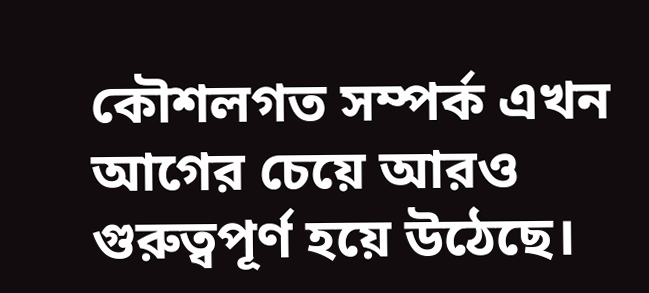কৌশলগত সম্পর্ক এখন আগের চেয়ে আরও গুরুত্বপূর্ণ হয়ে উঠেছে।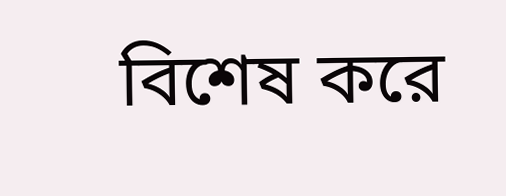বিশেষ করে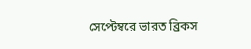সেপ্টেম্বরে ভারত ব্রিকস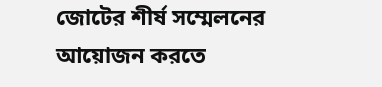জোটের শীর্ষ সম্মেলনের আয়োজন করতে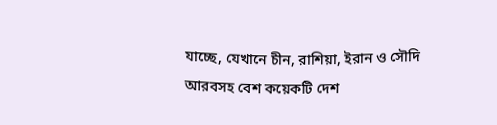যাচ্ছে, যেখানে চীন, রাশিয়া, ইরান ও সৌদি আরবসহ বেশ কয়েকটি দেশ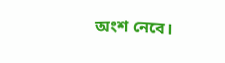অংশ নেবে।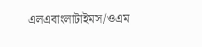এলএবাংলাটাইমস/ওএম